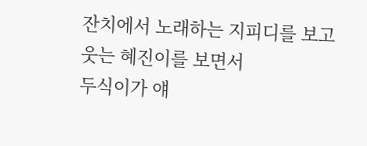잔치에서 노래하는 지피디를 보고
웃는 혜진이를 보면서
두식이가 얘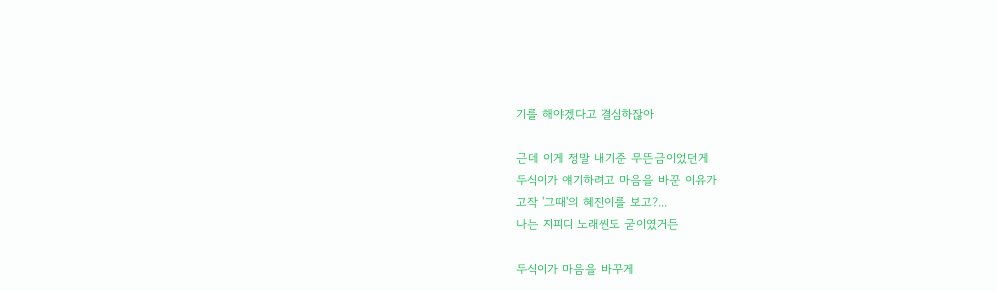기를 해야겠다고 결심하잖아

근데 이게 정말 내기준 무뜬금이었던게
두식이가 얘기하려고 마음을 바꾼 이유가
고작 '그때'의 혜진이를 보고?...
나는 지피디 노래씬도 굳이였거든

두식이가 마음을 바꾸게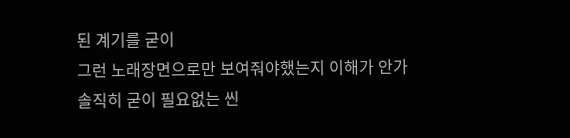된 계기를 굳이
그런 노래장면으로만 보여줘야했는지 이해가 안가
솔직히 굳이 필요없는 씬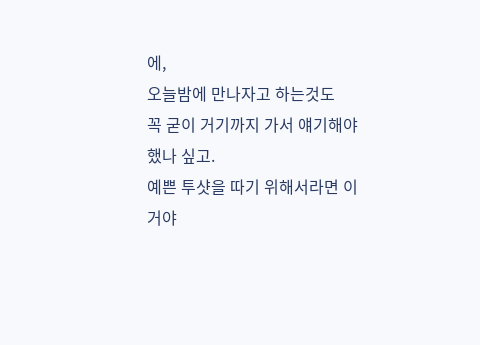에,
오늘밤에 만나자고 하는것도
꼭 굳이 거기까지 가서 얘기해야했나 싶고.
예쁜 투샷을 따기 위해서라면 이거야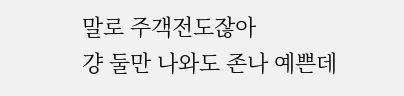말로 주객전도잖아
걍 둘만 나와도 존나 예쁜데